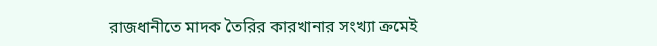রাজধানীতে মাদক তৈরির কারখানার সংখ্যা ক্রমেই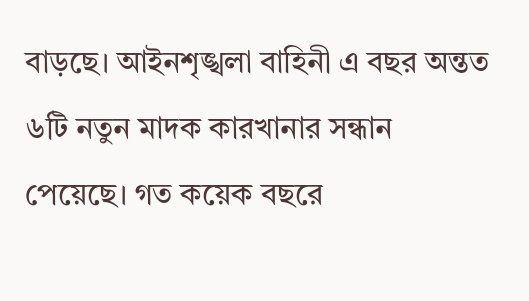বাড়ছে। আইনশৃঙ্খলা বাহিনী এ বছর অন্তত ৬টি নতুন মাদক কারখানার সন্ধান পেয়েছে। গত কয়েক বছরে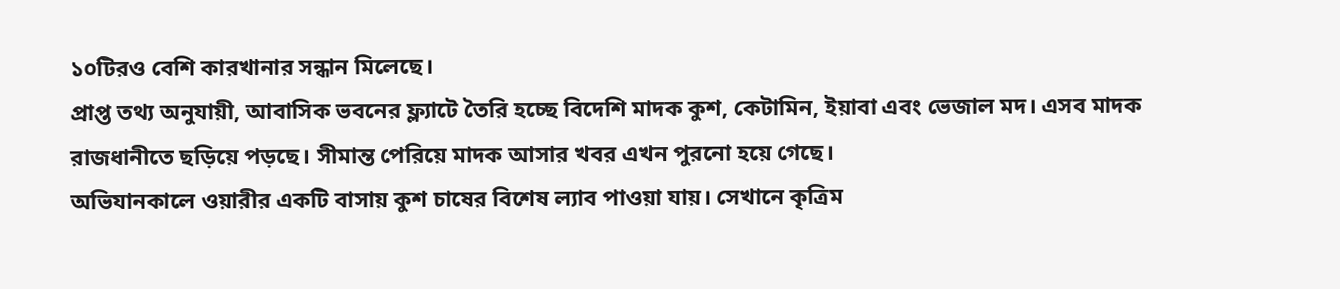১০টিরও বেশি কারখানার সন্ধান মিলেছে।
প্রাপ্ত তথ্য অনুযায়ী, আবাসিক ভবনের ফ্ল্যাটে তৈরি হচ্ছে বিদেশি মাদক কুশ, কেটামিন, ইয়াবা এবং ভেজাল মদ। এসব মাদক রাজধানীতে ছড়িয়ে পড়ছে। সীমান্ত পেরিয়ে মাদক আসার খবর এখন পুরনো হয়ে গেছে।
অভিযানকালে ওয়ারীর একটি বাসায় কুশ চাষের বিশেষ ল্যাব পাওয়া যায়। সেখানে কৃত্রিম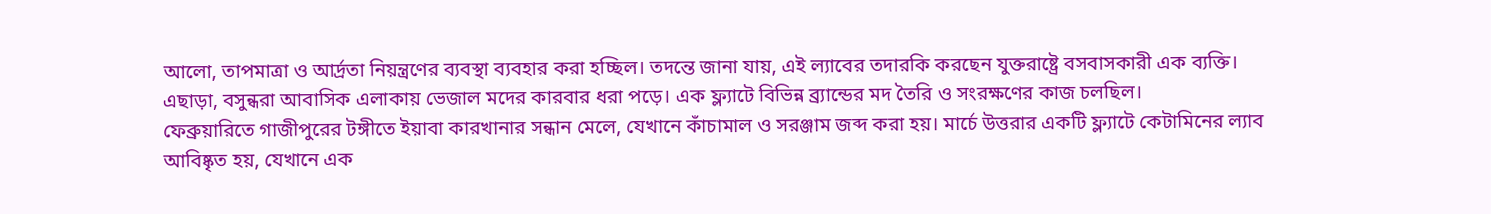আলো, তাপমাত্রা ও আর্দ্রতা নিয়ন্ত্রণের ব্যবস্থা ব্যবহার করা হচ্ছিল। তদন্তে জানা যায়, এই ল্যাবের তদারকি করছেন যুক্তরাষ্ট্রে বসবাসকারী এক ব্যক্তি।
এছাড়া, বসুন্ধরা আবাসিক এলাকায় ভেজাল মদের কারবার ধরা পড়ে। এক ফ্ল্যাটে বিভিন্ন ব্র্যান্ডের মদ তৈরি ও সংরক্ষণের কাজ চলছিল।
ফেব্রুয়ারিতে গাজীপুরের টঙ্গীতে ইয়াবা কারখানার সন্ধান মেলে, যেখানে কাঁচামাল ও সরঞ্জাম জব্দ করা হয়। মার্চে উত্তরার একটি ফ্ল্যাটে কেটামিনের ল্যাব আবিষ্কৃত হয়, যেখানে এক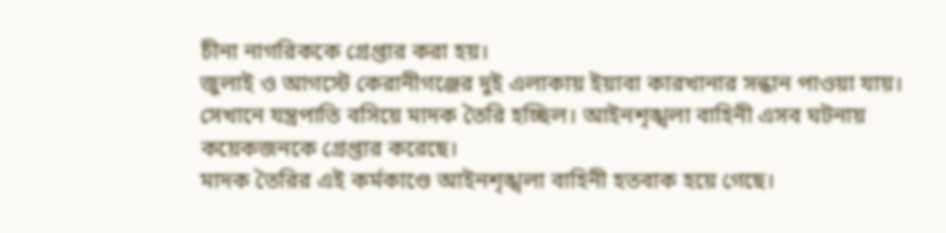চীনা নাগরিককে গ্রেপ্তার করা হয়।
জুলাই ও আগস্টে কেরানীগঞ্জের দুই এলাকায় ইয়াবা কারখানার সন্ধান পাওয়া যায়। সেখানে যন্ত্রপাতি বসিয়ে মাদক তৈরি হচ্ছিল। আইনশৃঙ্খলা বাহিনী এসব ঘটনায় কয়েকজনকে গ্রেপ্তার করেছে।
মাদক তৈরির এই কর্মকাণ্ডে আইনশৃঙ্খলা বাহিনী হতবাক হয়ে গেছে।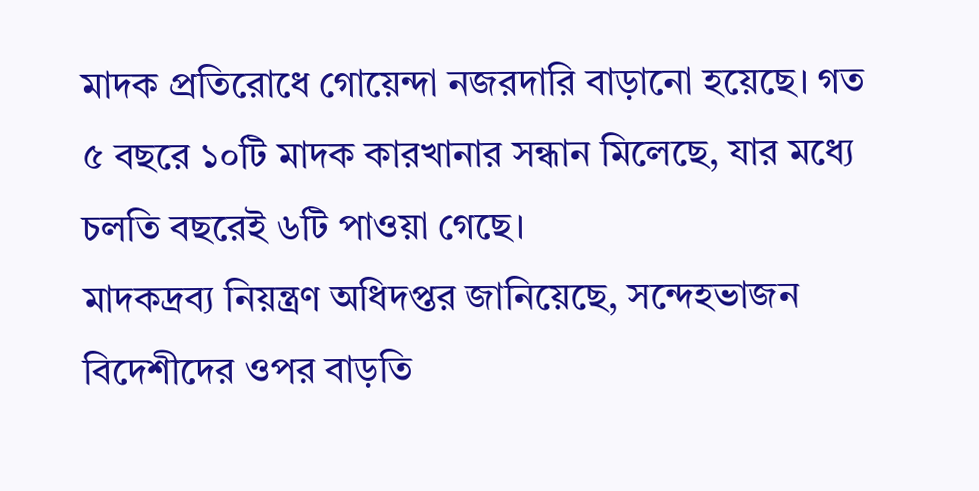মাদক প্রতিরোধে গোয়েন্দা নজরদারি বাড়ানো হয়েছে। গত ৫ বছরে ১০টি মাদক কারখানার সন্ধান মিলেছে, যার মধ্যে চলতি বছরেই ৬টি পাওয়া গেছে।
মাদকদ্রব্য নিয়ন্ত্রণ অধিদপ্তর জানিয়েছে, সন্দেহভাজন বিদেশীদের ওপর বাড়তি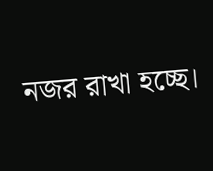নজর রাখা হচ্ছে।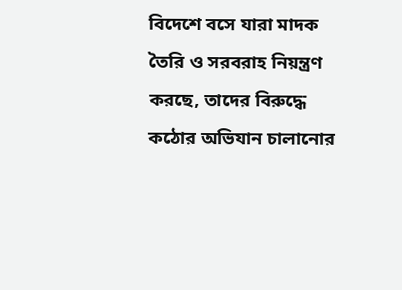বিদেশে বসে যারা মাদক তৈরি ও সরবরাহ নিয়ন্ত্রণ করছে, তাদের বিরুদ্ধে কঠোর অভিযান চালানোর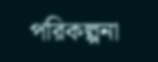পরিকল্পনা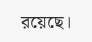রয়েছে।